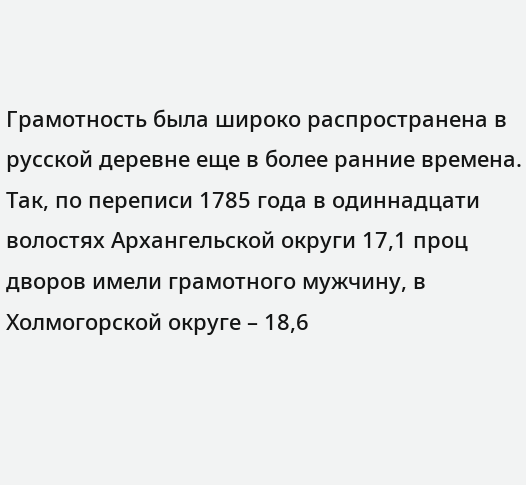Грамотность была широко распространена в русской деревне еще в более ранние времена. Так, по переписи 1785 года в одиннадцати волостях Архангельской округи 17,1 проц дворов имели грамотного мужчину, в Холмогорской округе – 18,6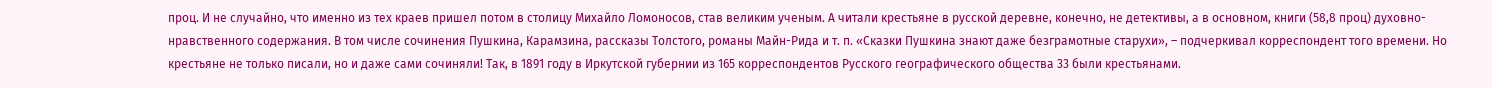проц. И не случайно, что именно из тех краев пришел потом в столицу Михайло Ломоносов, став великим ученым. А читали крестьяне в русской деревне, конечно, не детективы, а в основном, книги (58,8 проц) духовно-нравственного содержания. В том числе сочинения Пушкина, Карамзина, рассказы Толстого, романы Майн-Рида и т. п. «Сказки Пушкина знают даже безграмотные старухи», – подчеркивал корреспондент того времени. Но крестьяне не только писали, но и даже сами сочиняли! Так, в 1891 году в Иркутской губернии из 165 корреспондентов Русского географического общества 33 были крестьянами.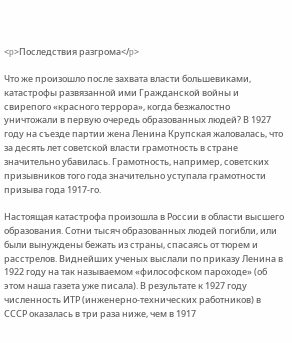<p>Последствия разгрома</p>

Что же произошло после захвата власти большевиками, катастрофы развязанной ими Гражданской войны и свирепого «красного террора», когда безжалостно уничтожали в первую очередь образованных людей? В 1927 году на съезде партии жена Ленина Крупская жаловалась, что за десять лет советской власти грамотность в стране значительно убавилась. Грамотность, например, советских призывников того года значительно уступала грамотности призыва года 1917-го.

Настоящая катастрофа произошла в России в области высшего образования. Сотни тысяч образованных людей погибли, или были вынуждены бежать из страны, спасаясь от тюрем и расстрелов. Виднейших ученых выслали по приказу Ленина в 1922 году на так называемом «философском пароходе» (об этом наша газета уже писала). В результате к 1927 году численность ИТР (инженерно-технических работников) в СССР оказалась в три раза ниже, чем в 1917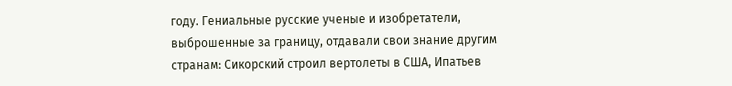году. Гениальные русские ученые и изобретатели, выброшенные за границу, отдавали свои знание другим странам: Сикорский строил вертолеты в США, Ипатьев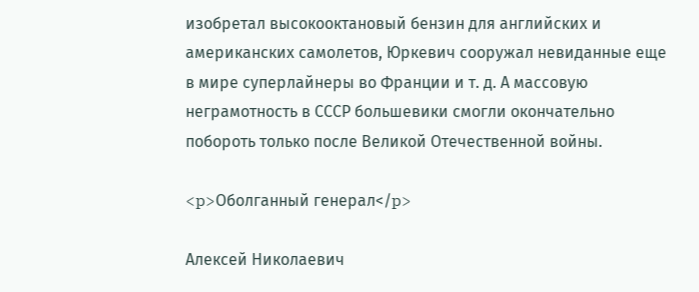изобретал высокооктановый бензин для английских и американских самолетов, Юркевич сооружал невиданные еще в мире суперлайнеры во Франции и т. д. А массовую неграмотность в СССР большевики смогли окончательно побороть только после Великой Отечественной войны.

<p>Оболганный генерал</p>

Алексей Николаевич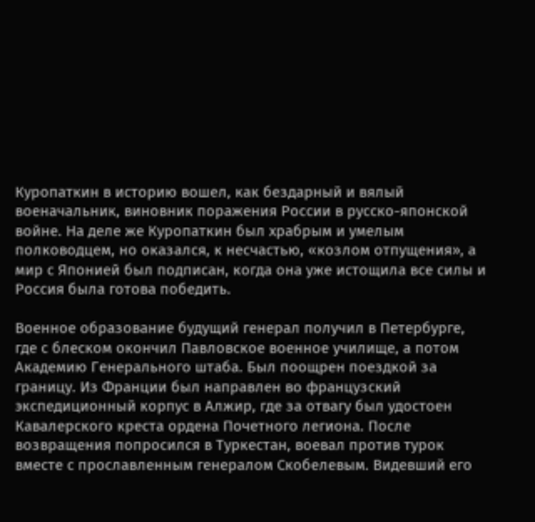Куропаткин в историю вошел, как бездарный и вялый военачальник, виновник поражения России в русско-японской войне. На деле же Куропаткин был храбрым и умелым полководцем, но оказался, к несчастью, «козлом отпущения», а мир с Японией был подписан, когда она уже истощила все силы и Россия была готова победить.

Военное образование будущий генерал получил в Петербурге, где с блеском окончил Павловское военное училище, а потом Академию Генерального штаба. Был поощрен поездкой за границу. Из Франции был направлен во французский экспедиционный корпус в Алжир, где за отвагу был удостоен Кавалерского креста ордена Почетного легиона. После возвращения попросился в Туркестан, воевал против турок вместе с прославленным генералом Скобелевым. Видевший его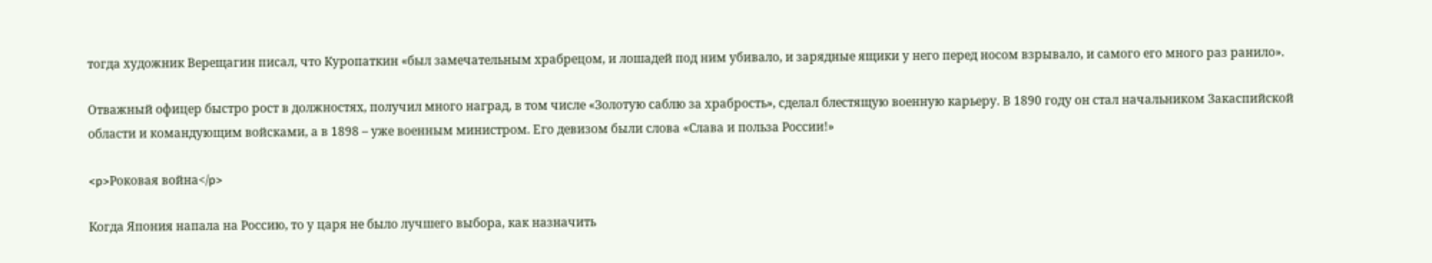тогда художник Верещагин писал, что Куропаткин «был замечательным храбрецом, и лошадей под ним убивало, и зарядные ящики у него перед носом взрывало, и самого его много раз ранило».

Отважный офицер быстро рост в должностях, получил много наград, в том числе «Золотую саблю за храбрость», сделал блестящую военную карьеру. В 1890 году он стал начальником Закаспийской области и командующим войсками, а в 1898 – уже военным министром. Его девизом были слова «Слава и польза России!»

<p>Роковая война</p>

Когда Япония напала на Россию, то у царя не было лучшего выбора, как назначить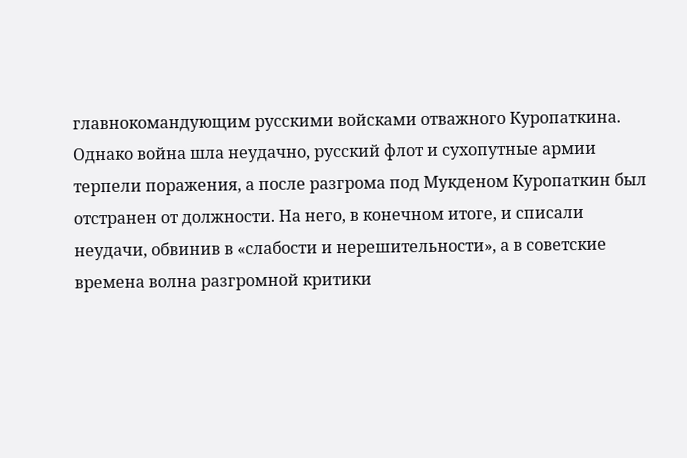главнокомандующим русскими войсками отважного Куропаткина. Однако война шла неудачно, русский флот и сухопутные армии терпели поражения, а после разгрома под Мукденом Куропаткин был отстранен от должности. На него, в конечном итоге, и списали неудачи, обвинив в «слабости и нерешительности», а в советские времена волна разгромной критики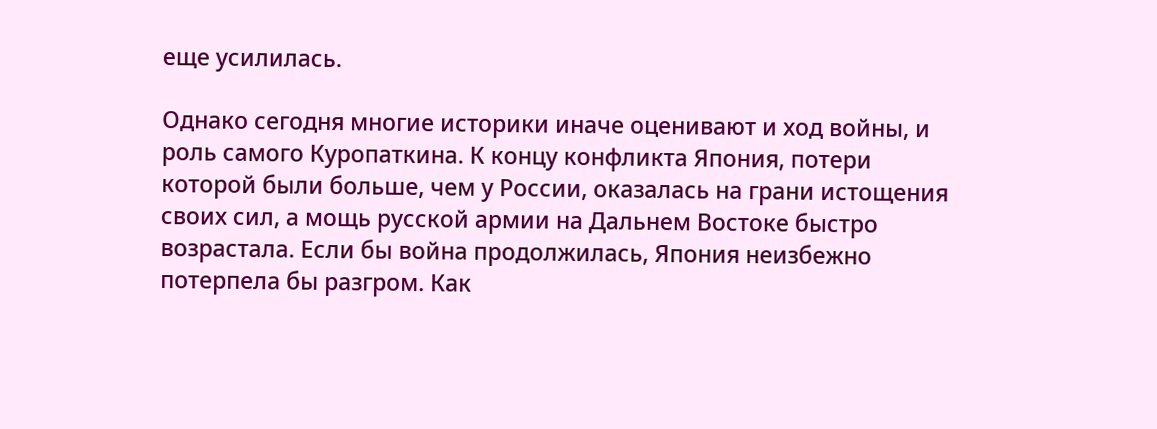еще усилилась.

Однако сегодня многие историки иначе оценивают и ход войны, и роль самого Куропаткина. К концу конфликта Япония, потери которой были больше, чем у России, оказалась на грани истощения своих сил, а мощь русской армии на Дальнем Востоке быстро возрастала. Если бы война продолжилась, Япония неизбежно потерпела бы разгром. Как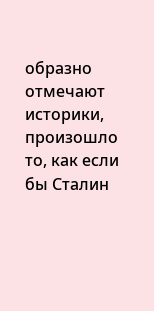образно отмечают историки, произошло то, как если бы Сталин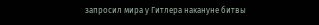запросил мира у Гитлера накануне битвы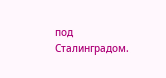под Сталинградом.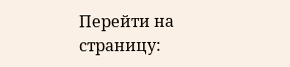Перейти на страницу: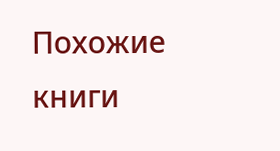Похожие книги